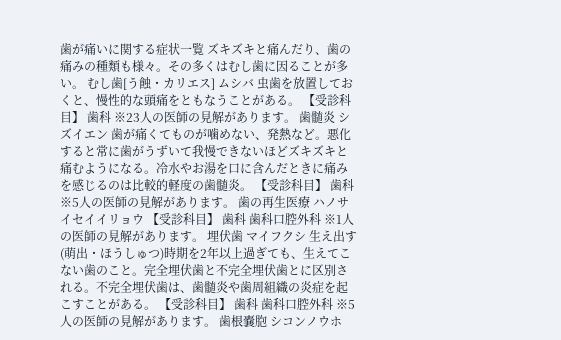歯が痛いに関する症状一覧 ズキズキと痛んだり、歯の痛みの種類も様々。その多くはむし歯に因ることが多い。 むし歯[う蝕・カリエス] ムシバ 虫歯を放置しておくと、慢性的な頭痛をともなうことがある。 【受診科目】 歯科 ※23人の医師の見解があります。 歯髄炎 シズイエン 歯が痛くてものが噛めない、発熱など。悪化すると常に歯がうずいて我慢できないほどズキズキと痛むようになる。冷水やお湯を口に含んだときに痛みを感じるのは比較的軽度の歯髄炎。 【受診科目】 歯科 ※5人の医師の見解があります。 歯の再生医療 ハノサイセイイリョウ 【受診科目】 歯科 歯科口腔外科 ※1人の医師の見解があります。 埋伏歯 マイフクシ 生え出す(萌出・ほうしゅつ)時期を2年以上過ぎても、生えてこない歯のこと。完全埋伏歯と不完全埋伏歯とに区別される。不完全埋伏歯は、歯髄炎や歯周組織の炎症を起こすことがある。 【受診科目】 歯科 歯科口腔外科 ※5人の医師の見解があります。 歯根嚢胞 シコンノウホ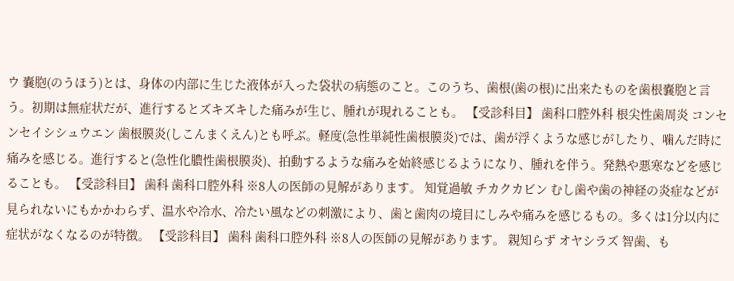ウ 嚢胞(のうほう)とは、身体の内部に生じた液体が入った袋状の病態のこと。このうち、歯根(歯の根)に出来たものを歯根嚢胞と言う。初期は無症状だが、進行するとズキズキした痛みが生じ、腫れが現れることも。 【受診科目】 歯科口腔外科 根尖性歯周炎 コンセンセイシシュウエン 歯根膜炎(しこんまくえん)とも呼ぶ。軽度(急性単純性歯根膜炎)では、歯が浮くような感じがしたり、噛んだ時に痛みを感じる。進行すると(急性化膿性歯根膜炎)、拍動するような痛みを始終感じるようになり、腫れを伴う。発熱や悪寒などを感じることも。 【受診科目】 歯科 歯科口腔外科 ※8人の医師の見解があります。 知覚過敏 チカクカビン むし歯や歯の神経の炎症などが見られないにもかかわらず、温水や冷水、冷たい風などの刺激により、歯と歯肉の境目にしみや痛みを感じるもの。多くは1分以内に症状がなくなるのが特徴。 【受診科目】 歯科 歯科口腔外科 ※8人の医師の見解があります。 親知らず オヤシラズ 智歯、も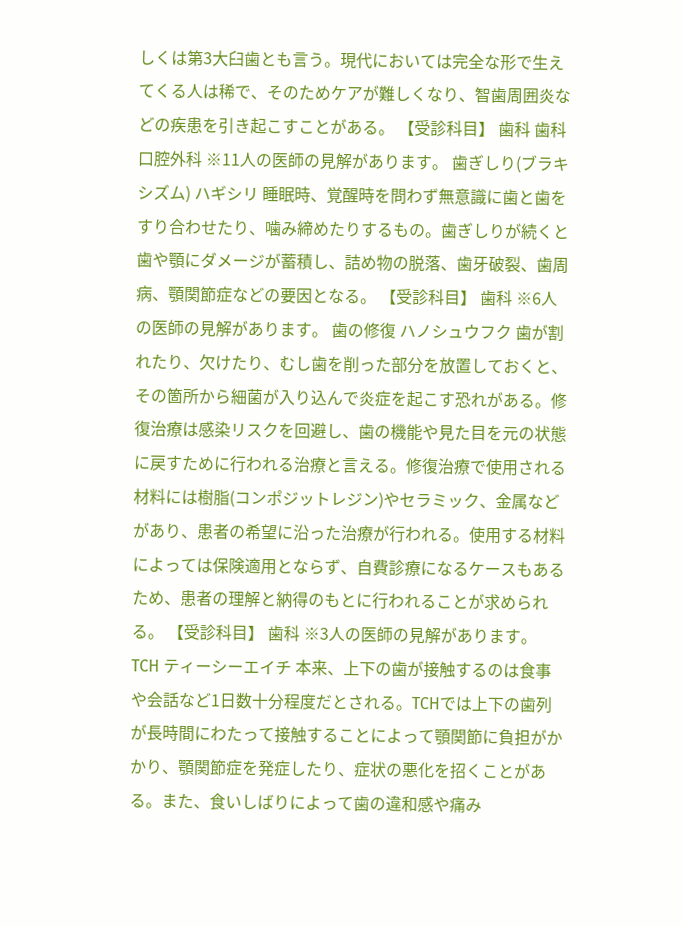しくは第3大臼歯とも言う。現代においては完全な形で生えてくる人は稀で、そのためケアが難しくなり、智歯周囲炎などの疾患を引き起こすことがある。 【受診科目】 歯科 歯科口腔外科 ※11人の医師の見解があります。 歯ぎしり(ブラキシズム) ハギシリ 睡眠時、覚醒時を問わず無意識に歯と歯をすり合わせたり、噛み締めたりするもの。歯ぎしりが続くと歯や顎にダメージが蓄積し、詰め物の脱落、歯牙破裂、歯周病、顎関節症などの要因となる。 【受診科目】 歯科 ※6人の医師の見解があります。 歯の修復 ハノシュウフク 歯が割れたり、欠けたり、むし歯を削った部分を放置しておくと、その箇所から細菌が入り込んで炎症を起こす恐れがある。修復治療は感染リスクを回避し、歯の機能や見た目を元の状態に戻すために行われる治療と言える。修復治療で使用される材料には樹脂(コンポジットレジン)やセラミック、金属などがあり、患者の希望に沿った治療が行われる。使用する材料によっては保険適用とならず、自費診療になるケースもあるため、患者の理解と納得のもとに行われることが求められる。 【受診科目】 歯科 ※3人の医師の見解があります。 TCH ティーシーエイチ 本来、上下の歯が接触するのは食事や会話など1日数十分程度だとされる。TCHでは上下の歯列が長時間にわたって接触することによって顎関節に負担がかかり、顎関節症を発症したり、症状の悪化を招くことがある。また、食いしばりによって歯の違和感や痛み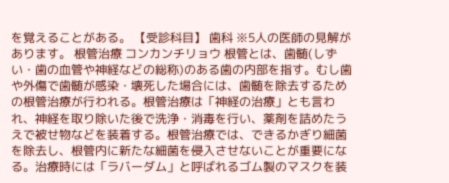を覚えることがある。 【受診科目】 歯科 ※5人の医師の見解があります。 根管治療 コンカンチリョウ 根管とは、歯髄(しずい・歯の血管や神経などの総称)のある歯の内部を指す。むし歯や外傷で歯髄が感染・壊死した場合には、歯髄を除去するための根管治療が行われる。根管治療は「神経の治療」とも言われ、神経を取り除いた後で洗浄・消毒を行い、薬剤を詰めたうえで被せ物などを装着する。根管治療では、できるかぎり細菌を除去し、根管内に新たな細菌を侵入させないことが重要になる。治療時には「ラバーダム」と呼ばれるゴム製のマスクを装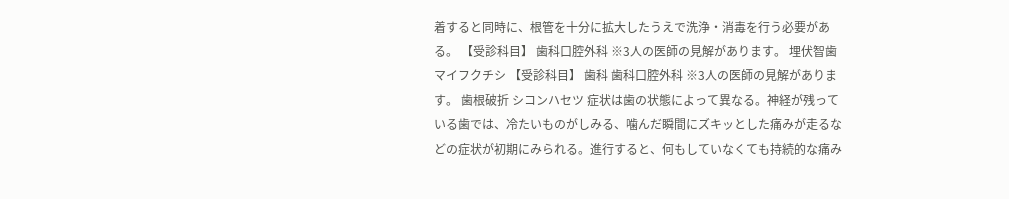着すると同時に、根管を十分に拡大したうえで洗浄・消毒を行う必要がある。 【受診科目】 歯科口腔外科 ※3人の医師の見解があります。 埋伏智歯 マイフクチシ 【受診科目】 歯科 歯科口腔外科 ※3人の医師の見解があります。 歯根破折 シコンハセツ 症状は歯の状態によって異なる。神経が残っている歯では、冷たいものがしみる、噛んだ瞬間にズキッとした痛みが走るなどの症状が初期にみられる。進行すると、何もしていなくても持続的な痛み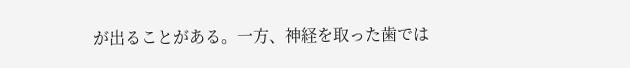が出ることがある。一方、神経を取った歯では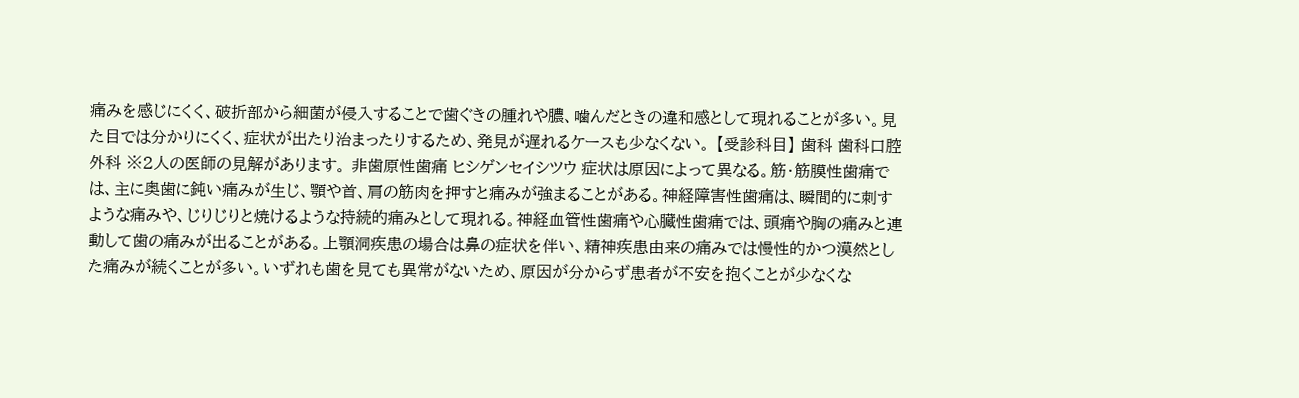痛みを感じにくく、破折部から細菌が侵入することで歯ぐきの腫れや膿、噛んだときの違和感として現れることが多い。見た目では分かりにくく、症状が出たり治まったりするため、発見が遅れるケースも少なくない。 【受診科目】 歯科 歯科口腔外科 ※2人の医師の見解があります。 非歯原性歯痛 ヒシゲンセイシツウ 症状は原因によって異なる。筋・筋膜性歯痛では、主に奥歯に鈍い痛みが生じ、顎や首、肩の筋肉を押すと痛みが強まることがある。神経障害性歯痛は、瞬間的に刺すような痛みや、じりじりと焼けるような持続的痛みとして現れる。神経血管性歯痛や心臓性歯痛では、頭痛や胸の痛みと連動して歯の痛みが出ることがある。上顎洞疾患の場合は鼻の症状を伴い、精神疾患由来の痛みでは慢性的かつ漠然とした痛みが続くことが多い。いずれも歯を見ても異常がないため、原因が分からず患者が不安を抱くことが少なくな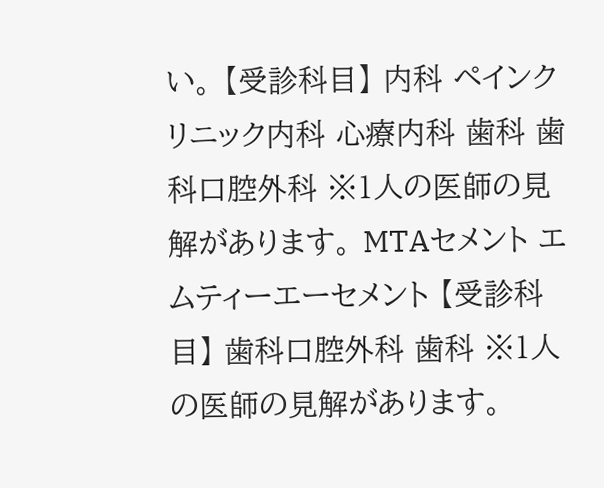い。 【受診科目】 内科 ペインクリニック内科 心療内科 歯科 歯科口腔外科 ※1人の医師の見解があります。 MTAセメント エムティーエーセメント 【受診科目】 歯科口腔外科 歯科 ※1人の医師の見解があります。